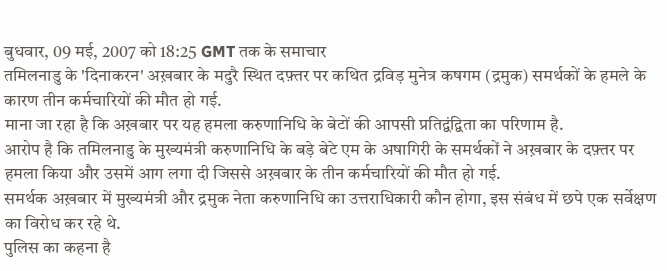बुधवार, 09 मई, 2007 को 18:25 GMT तक के समाचार
तमिलनाडु के 'दिनाकरन' अख़बार के मदुरै स्थित दफ़्तर पर कथित द्रविड़ मुनेत्र कषगम (द्रमुक) समर्थकों के हमले के कारण तीन कर्मचारियों की मौत हो गई.
माना जा रहा है कि अख़बार पर यह हमला करुणानिधि के बेटों की आपसी प्रतिद्वंद्विता का परिणाम है.
आरोप है कि तमिलनाडु के मुख्यमंत्री करुणानिधि के बड़े बेटे एम के अषागिरी के समर्थकों ने अख़बार के दफ़्तर पर हमला किया और उसमें आग लगा दी जिससे अख़बार के तीन कर्मचारियों की मौत हो गई.
समर्थक अख़बार में मुख्यमंत्री और द्रमुक नेता करुणानिधि का उत्तराधिकारी कौन होगा, इस संबंध में छपे एक सर्वेक्षण का विरोध कर रहे थे.
पुलिस का कहना है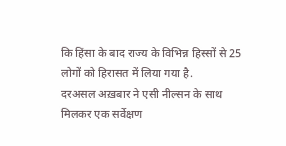कि हिंसा के बाद राज्य के विभिन्न हिस्सों से 25 लोगों को हिरासत में लिया गया है.
दरअसल अख़बार ने एसी नील्सन के साथ मिलकर एक सर्वेक्षण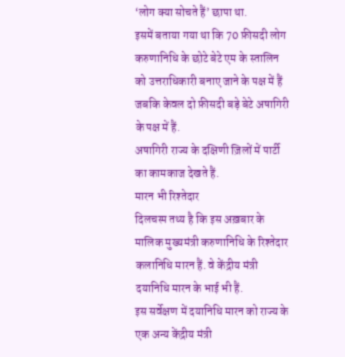‘लोग क्या सोचते हैं’ छापा था.
इसमें बताया गया था कि 70 फ़ीसदी लोग करुणानिधि के छोटे बेटे एम के स्तालिन को उत्तराधिकारी बनाए जाने के पक्ष में हैं जबकि केवल दो फ़ीसदी बड़े बेटे अषागिरी के पक्ष में हैं.
अषागिरी राज्य के दक्षिणी ज़िलों में पार्टी का कामकाज देखते हैं.
मारन भी रिश्तेदार
दिलचस्प तथ्य है कि इस अख़बार के मालिक मुख्यमंत्री करुणानिधि के रिश्तेदार कलानिधि मारन हैं. वे केंद्रीय मंत्री दयानिधि मारन के भाई भी हैं.
इस सर्वेक्षण में दयानिधि मारन को राज्य के एक अन्य केंद्रीय मंत्री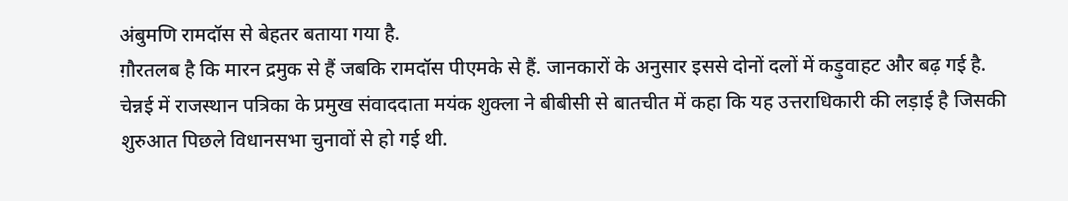अंबुमणि रामदॉस से बेहतर बताया गया है.
ग़ौरतलब है कि मारन द्रमुक से हैं जबकि रामदॉस पीएमके से हैं. जानकारों के अनुसार इससे दोनों दलों में कड़ुवाहट और बढ़ गई है.
चेन्नई में राजस्थान पत्रिका के प्रमुख संवाददाता मयंक शुक्ला ने बीबीसी से बातचीत में कहा कि यह उत्तराधिकारी की लड़ाई है जिसकी शुरुआत पिछले विधानसभा चुनावों से हो गई थी.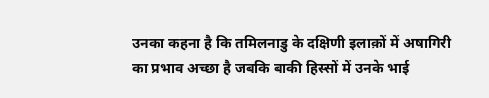उनका कहना है कि तमिलनाडु के दक्षिणी इलाक़ों में अषागिरी का प्रभाव अच्छा है जबकि बाकी हिस्सों में उनके भाई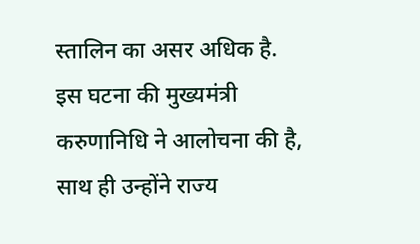स्तालिन का असर अधिक है.
इस घटना की मुख्यमंत्री करुणानिधि ने आलोचना की है, साथ ही उन्होंने राज्य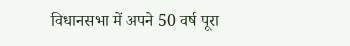विधानसभा में अपने 50 वर्ष पूरा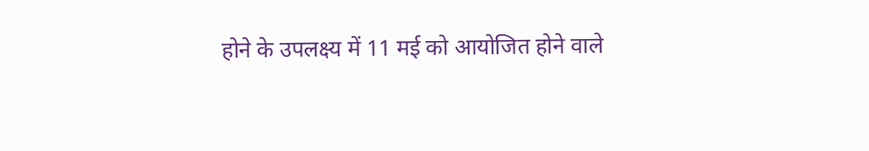होने के उपलक्ष्य में 11 मई को आयोजित होने वाले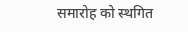समारोह को स्थगित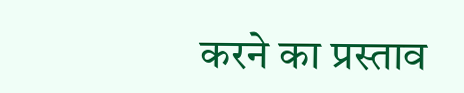करने का प्रस्ताव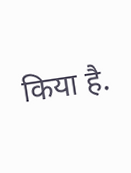किया है.